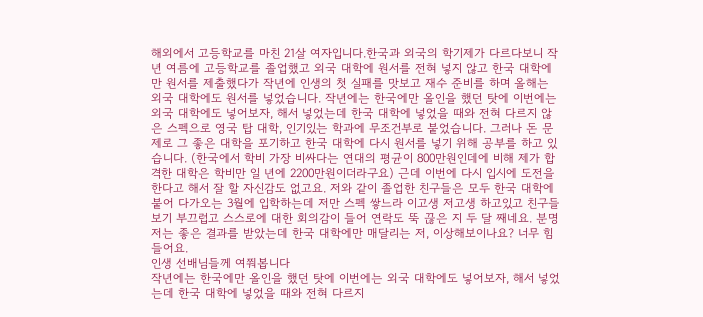해외에서 고등학교를 마친 21살 여자입니다.한국과 외국의 학기제가 다르다보니 작년 여름에 고등학교를 졸업했고 외국 대학에 원서를 전혀 넣지 않고 한국 대학에만 원서를 제출했다가 작년에 인생의 첫 실패를 맛보고 재수 준비를 하며 올해는 외국 대학에도 원서를 넣었습니다. 작년에는 한국에만 올인을 했던 탓에 이번에는 외국 대학에도 넣어보자, 해서 넣었는데 한국 대학에 넣었을 때와 전혀 다르지 않은 스펙으로 영국 탑 대학, 인기있는 학과에 무조건부로 붙었습니다. 그러나 돈 문제로 그 좋은 대학을 포기하고 한국 대학에 다시 원서를 넣기 위해 공부를 하고 있습니다. (한국에서 학비 가장 비싸다는 연대의 평균이 800만원인데에 비해 제가 합격한 대학은 학비만 일 년에 2200만원이더라구요) 근데 이번에 다시 입시에 도전을 한다고 해서 잘 할 자신감도 없고요. 저와 같이 졸업한 친구들은 모두 한국 대학에 붙어 다가오는 3월에 입학하는데 저만 스펙 쌓느라 이고생 저고생 하고있고 친구들 보기 부끄럽고 스스로에 대한 회의감이 들어 연락도 뚝 끊은 지 두 달 째네요. 분명 저는 좋은 결과를 받았는데 한국 대학에만 매달리는 저, 이상해보이나요? 너무 힘들어요.
인생 선배님들께 여쭤봅니다
작년에는 한국에만 올인을 했던 탓에 이번에는 외국 대학에도 넣어보자, 해서 넣었는데 한국 대학에 넣었을 때와 전혀 다르지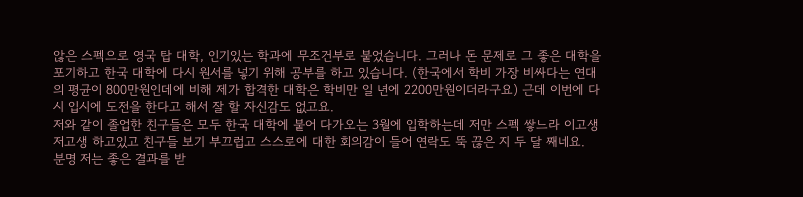않은 스펙으로 영국 탑 대학, 인기있는 학과에 무조건부로 붙었습니다. 그러나 돈 문제로 그 좋은 대학을 포기하고 한국 대학에 다시 원서를 넣기 위해 공부를 하고 있습니다. (한국에서 학비 가장 비싸다는 연대의 평균이 800만원인데에 비해 제가 합격한 대학은 학비만 일 년에 2200만원이더라구요) 근데 이번에 다시 입시에 도전을 한다고 해서 잘 할 자신감도 없고요.
저와 같이 졸업한 친구들은 모두 한국 대학에 붙어 다가오는 3월에 입학하는데 저만 스펙 쌓느라 이고생 저고생 하고있고 친구들 보기 부끄럽고 스스로에 대한 회의감이 들어 연락도 뚝 끊은 지 두 달 째네요.
분명 저는 좋은 결과를 받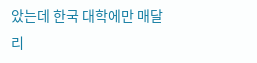았는데 한국 대학에만 매달리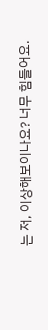는 저, 이상해보이나요? 너무 힘들어요.